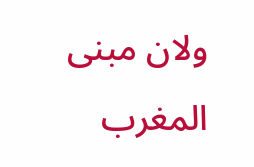ولان مبنى المغرب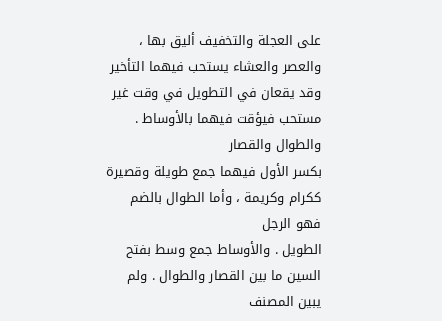على العجلة والتخفيف أليق بها ، والعصر والعشاء يستحب فيهما التأخير
وقد يقعان في التطويل في وقت غير مستحب فيؤقت فيهما بالأوساط . والطوال والقصار
بكسر الأول فيهما جمع طويلة وقصيرة ككرام وكريمة ، وأما الطوال بالضم فهو الرجل
الطويل . والأوساط جمع وسط بفتح السين ما بين القصار والطوال . ولم يبين المصنف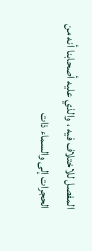المفصل للاختلاف فيه ، والذي عليه أصحابنا أنه من الحجرات إلى والسماء ذات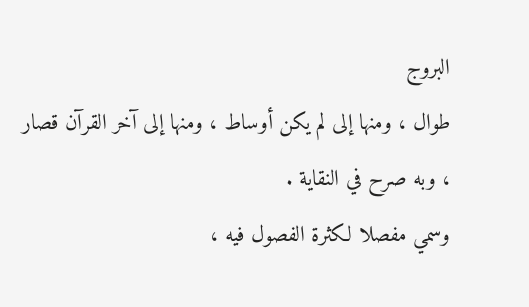البروج
طوال ، ومنها إلى لم يكن أوساط ، ومنها إلى آخر القرآن قصار ، وبه صرح في النقاية .
وسمي مفصلا لكثرة الفصول فيه ،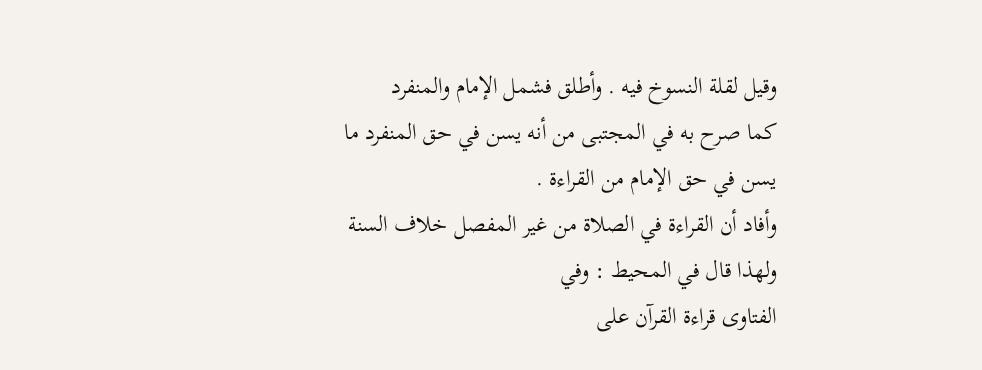وقيل لقلة النسوخ فيه . وأطلق فشمل الإمام والمنفرد
كما صرح به في المجتبى من أنه يسن في حق المنفرد ما يسن في حق الإمام من القراءة .
وأفاد أن القراءة في الصلاة من غير المفصل خلاف السنة ولهذا قال في المحيط : وفي
الفتاوى قراءة القرآن على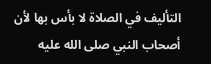التأليف في الصلاة لا بأس بها لأن أصحاب النبي صلى الله عليه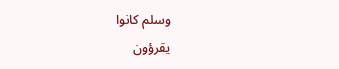وسلم كانوا
يقرؤون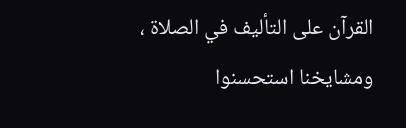القرآن على التأليف في الصلاة ، ومشايخنا استحسنوا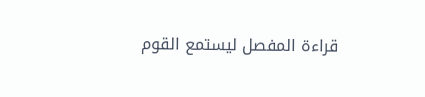قراءة المفصل ليستمع القوم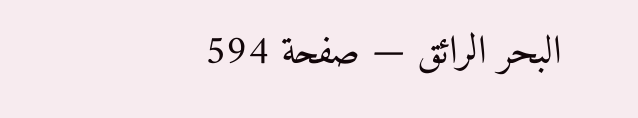البحر الرائق — صفحة 594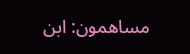مساهمون: ابن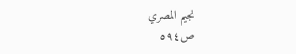نجيم المصري
ص٥٩٤